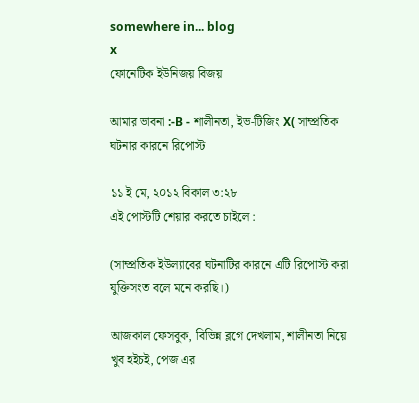somewhere in... blog
x
ফোনেটিক ইউনিজয় বিজয়

আমার ভাবনা :-B - শালীনতা, ইভ-টিজিং X( সাম্প্রতিক ঘটনার কারনে রিপোস্ট

১১ ই মে, ২০১২ বিকাল ৩:২৮
এই পোস্টটি শেয়ার করতে চাইলে :

(সাম্প্রতিক ইউল্যাবের ঘটনাটির কারনে এটি রিপোস্ট করা যুক্তিসংত বলে মনে করছি।)

আজকাল ফেসবুক, বিভিন্ন ব্লগে দেখলাম, শালীনতা নিয়ে খুব হইচই, পেজ এর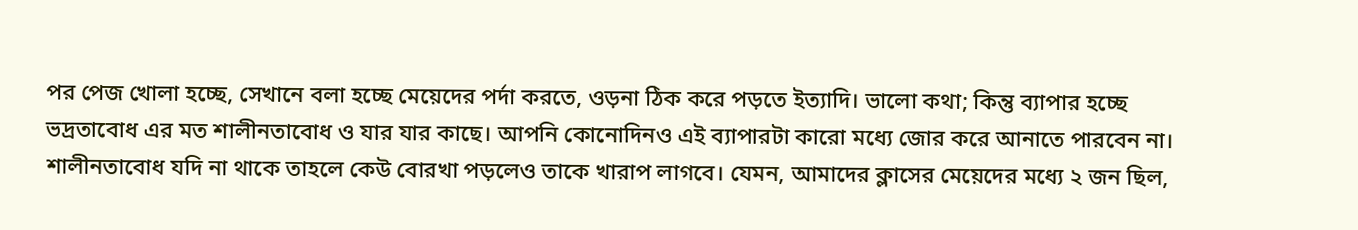পর পেজ খোলা হচ্ছে, সেখানে বলা হচ্ছে মেয়েদের পর্দা করতে, ওড়না ঠিক করে পড়তে ইত্যাদি। ভালো কথা; কিন্তু ব্যাপার হচ্ছে ভদ্রতাবোধ এর মত শালীনতাবোধ ও যার যার কাছে। আপনি কোনোদিনও এই ব্যাপারটা কারো মধ্যে জোর করে আনাতে পারবেন না। শালীনতাবোধ যদি না থাকে তাহলে কেউ বোরখা পড়লেও তাকে খারাপ লাগবে। যেমন, আমাদের ক্লাসের মেয়েদের মধ্যে ২ জন ছিল,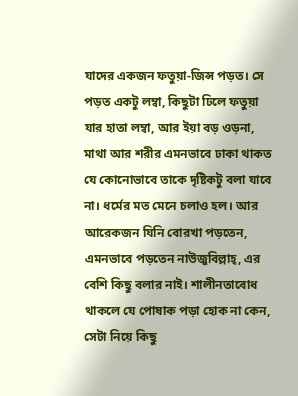যাদের একজন ফতুয়া-জিন্স পড়ত। সে পড়ত একটু লম্বা, কিছুটা ঢিলে ফতুয়া যার হাতা লম্বা, আর ইয়া বড় ওড়না, মাথা আর শরীর এমনভাবে ঢাকা থাকত যে কোনোভাবে তাকে দৃষ্টিকটু বলা যাবে না। ধর্মের মত মেনে চলাও হল। আর আরেকজন যিনি বোরখা পড়তেন, এমনভাবে পড়তেন নাউজুবিল্লাহ্, এর বেশি কিছু বলার নাই। শালীনতাবোধ থাকলে যে পোষাক পড়া হোক না কেন, সেটা নিয়ে কিছু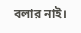বলার নাই।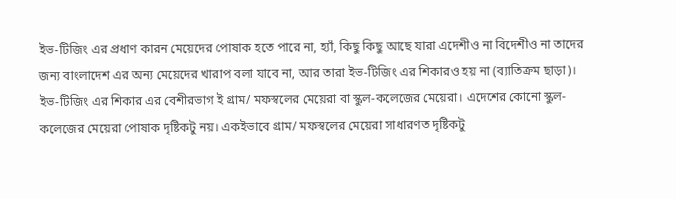ইভ-টিজিং এর প্রধাণ কারন মেয়েদের পোষাক হতে পারে না, হ্যাঁ, কিছু কিছু আছে যারা এদেশীও না বিদেশীও না তাদের জন্য বাংলাদেশ এর অন্য মেয়েদের খারাপ বলা যাবে না, আর তারা ইভ-টিজিং এর শিকারও হয় না (ব্যাতিক্রম ছাড়া)। ইভ-টিজিং এর শিকার এর বেশীরভাগ ই গ্রাম/ মফস্বলের মেয়েরা বা স্কুল-কলেজের মেয়েরা। এদেশের কোনো স্কুল-কলেজের মেয়েরা পোষাক দৃষ্টিকটু নয়। একইভাবে গ্রাম/ মফস্বলের মেয়েরা সাধারণত দৃষ্টিকটু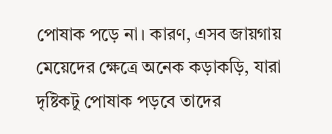পোষাক পড়ে না। কারণ, এসব জায়গায় মেয়েদের ক্ষেত্রে অনেক কড়াকড়ি, যারা দৃষ্টিকটু পোষাক পড়বে তাদের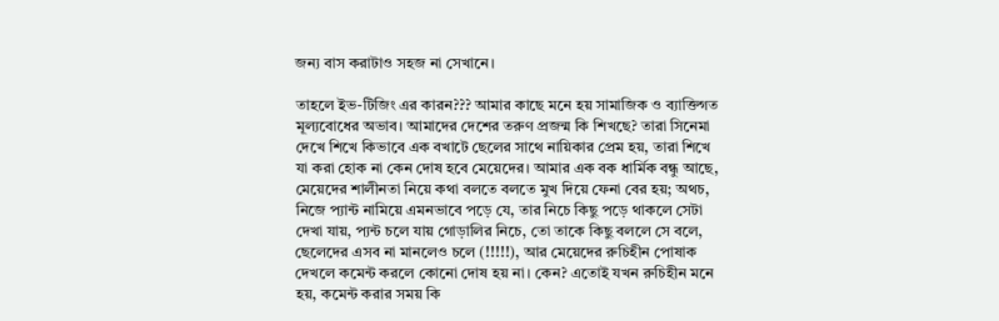জন্য বাস করাটাও সহজ না সেখানে।

তাহলে ইভ-টিজিং এর কারন??? আমার কাছে মনে হয় সামাজিক ও ব্যাক্তিগত মূল্যবোধের অভাব। আমাদের দেশের তরুণ প্রজন্ম কি শিখছে? তারা সিনেমা দেখে শিখে কিভাবে এক বখাটে ছেলের সাথে নায়িকার প্রেম হয়, তারা শিখে যা করা হোক না কেন দোষ হবে মেয়েদের। আমার এক বক ধার্মিক বন্ধু আছে, মেয়েদের শালীনতা নিয়ে কথা বলতে বলতে মুখ দিয়ে ফেনা বের হয়; অথচ, নিজে প্যান্ট নামিয়ে এমনভাবে পড়ে যে, তার নিচে কিছু পড়ে থাকলে সেটা দেখা যায়, প্যন্ট চলে যায় গোড়ালির নিচে, তো তাকে কিছু বললে সে বলে, ছেলেদের এসব না মানলেও চলে (!!!!!), আর মেয়েদের রুচিহীন পোষাক দেখলে কমেন্ট করলে কোনো দোষ হয় না। কেন? এতোই যখন রুচিহীন মনে হয়, কমেন্ট করার সময় কি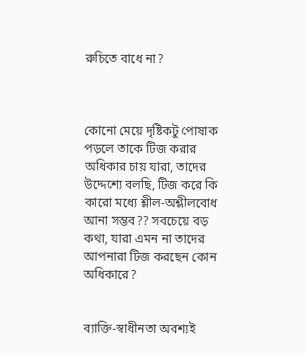রুচিতে বাধে না?



কোনো মেয়ে দৃষ্টিকটু পোষাক পড়লে তাকে টিজ করার অধিকার চায় যারা, তাদের উদ্দেশ্যে বলছি, টিজ করে কি কারো মধ্যে শ্লীল-অশ্লীলবোধ আনা সম্ভব?? সবচেয়ে বড় কথা, যারা এমন না তাদের আপনারা টিজ করছেন কোন অধিকারে?


ব্যাক্তি-স্বাধীনতা অবশ্যই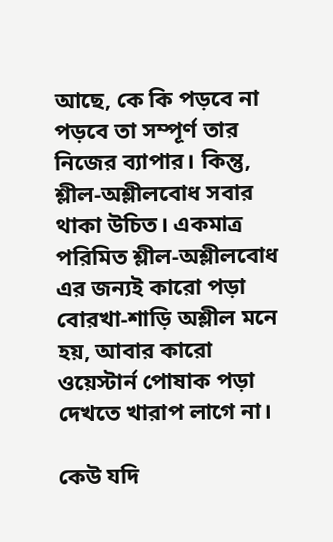আছে, কে কি পড়বে না পড়বে তা সম্পূর্ণ তার নিজের ব্যাপার। কিন্তু, শ্লীল-অশ্লীলবোধ সবার থাকা উচিত। একমাত্র পরিমিত শ্লীল-অশ্লীলবোধ এর জন্যই কারো পড়া বোরখা-শাড়ি অশ্লীল মনে হয়, আবার কারো ওয়েস্টার্ন পোষাক পড়া দেখতে খারাপ লাগে না।

কেউ যদি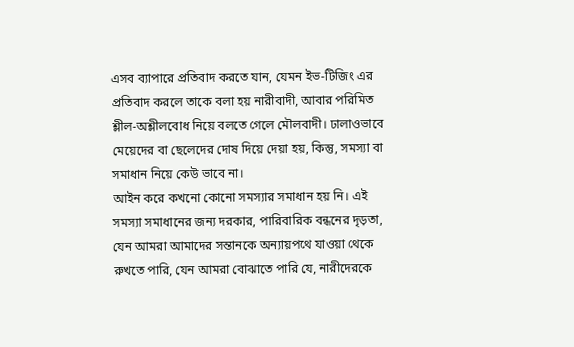এসব ব্যাপারে প্রতিবাদ করতে যান, যেমন ইভ-টিজিং এর প্রতিবাদ করলে তাকে বলা হয় নারীবাদী, আবার পরিমিত শ্লীল-অশ্লীলবোধ নিয়ে বলতে গেলে মৌলবাদী। ঢালাওভাবে মেয়েদের বা ছেলেদের দোষ দিয়ে দেয়া হয়, কিন্তু, সমস্যা বা সমাধান নিয়ে কেউ ভাবে না।
আইন করে কখনো কোনো সমস্যার সমাধান হয় নি। এই সমস্যা সমাধানের জন্য দরকার, পারিবারিক বন্ধনের দৃড়তা, যেন আমরা আমাদের সন্তানকে অন্যায়পথে যাওয়া থেকে রুখতে পারি, যেন আমরা বোঝাতে পারি যে, নারীদেরকে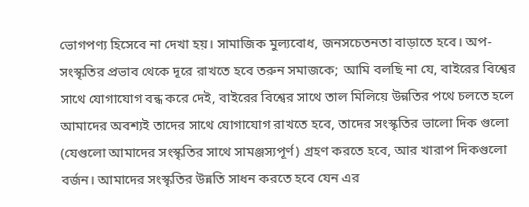ভোগপণ্য হিসেবে না দেখা হয়। সামাজিক মুল্যবোধ, জনসচেতনতা বাড়াতে হবে। অপ-সংস্কৃতির প্রভাব থেকে দূরে রাখতে হবে তরুন সমাজকে; আমি বলছি না যে, বাইরের বিশ্বের সাথে যোগাযোগ বন্ধ করে দেই, বাইরের বিশ্বের সাথে তাল মিলিয়ে উন্নতির পথে চলতে হলে আমাদের অবশ্যই তাদের সাথে যোগাযোগ রাখতে হবে, তাদের সংস্কৃতির ভালো দিক গুলো (যেগুলো আমাদের সংস্কৃতির সাথে সামঞ্জস্যপূর্ণ) গ্রহণ করতে হবে, আর খারাপ দিকগুলো বর্জন। আমাদের সংস্কৃতির উন্নতি সাধন করতে হবে যেন এর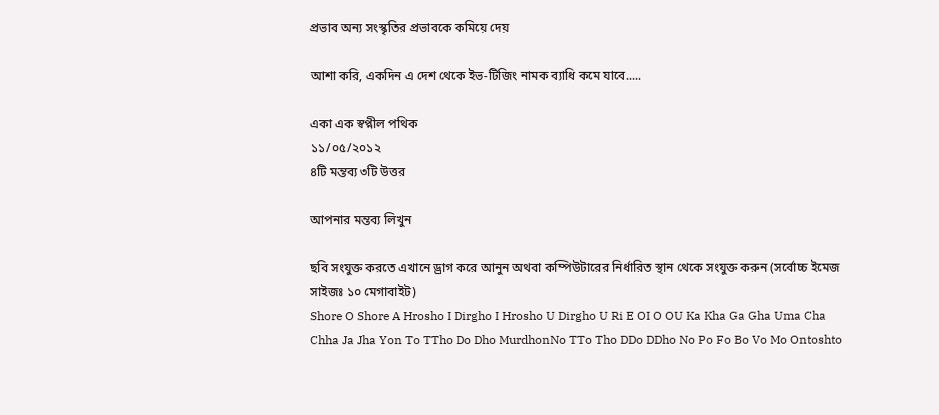প্রভাব অন্য সংস্কৃতির প্রভাবকে কমিয়ে দেয়

আশা করি, একদিন এ দেশ থেকে ইভ-টিজিং নামক ব্যাধি কমে যাবে.....

একা এক স্বপ্নীল পথিক
১১/০৫/২০১২
৪টি মন্তব্য ৩টি উত্তর

আপনার মন্তব্য লিখুন

ছবি সংযুক্ত করতে এখানে ড্রাগ করে আনুন অথবা কম্পিউটারের নির্ধারিত স্থান থেকে সংযুক্ত করুন (সর্বোচ্চ ইমেজ সাইজঃ ১০ মেগাবাইট)
Shore O Shore A Hrosho I Dirgho I Hrosho U Dirgho U Ri E OI O OU Ka Kha Ga Gha Uma Cha Chha Ja Jha Yon To TTho Do Dho MurdhonNo TTo Tho DDo DDho No Po Fo Bo Vo Mo Ontoshto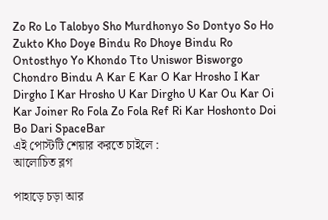Zo Ro Lo Talobyo Sho Murdhonyo So Dontyo So Ho Zukto Kho Doye Bindu Ro Dhoye Bindu Ro Ontosthyo Yo Khondo Tto Uniswor Bisworgo Chondro Bindu A Kar E Kar O Kar Hrosho I Kar Dirgho I Kar Hrosho U Kar Dirgho U Kar Ou Kar Oi Kar Joiner Ro Fola Zo Fola Ref Ri Kar Hoshonto Doi Bo Dari SpaceBar
এই পোস্টটি শেয়ার করতে চাইলে :
আলোচিত ব্লগ

পাহাড়ে চড়া আর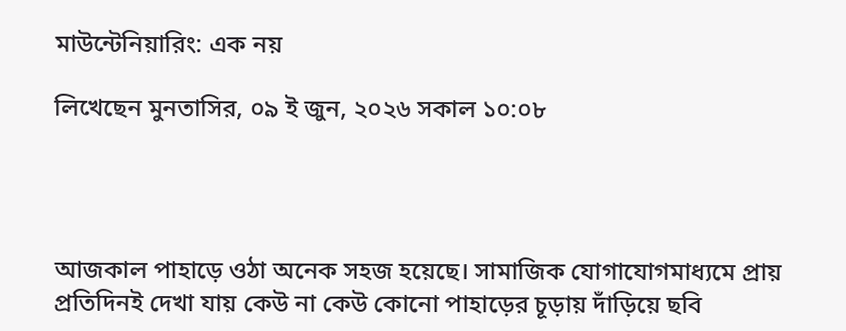মাউন্টেনিয়ারিং: এক নয়

লিখেছেন মুনতাসির, ০৯ ই জুন, ২০২৬ সকাল ১০:০৮




আজকাল পাহাড়ে ওঠা অনেক সহজ হয়েছে। সামাজিক যোগাযোগমাধ্যমে প্রায় প্রতিদিনই দেখা যায় কেউ না কেউ কোনো পাহাড়ের চূড়ায় দাঁড়িয়ে ছবি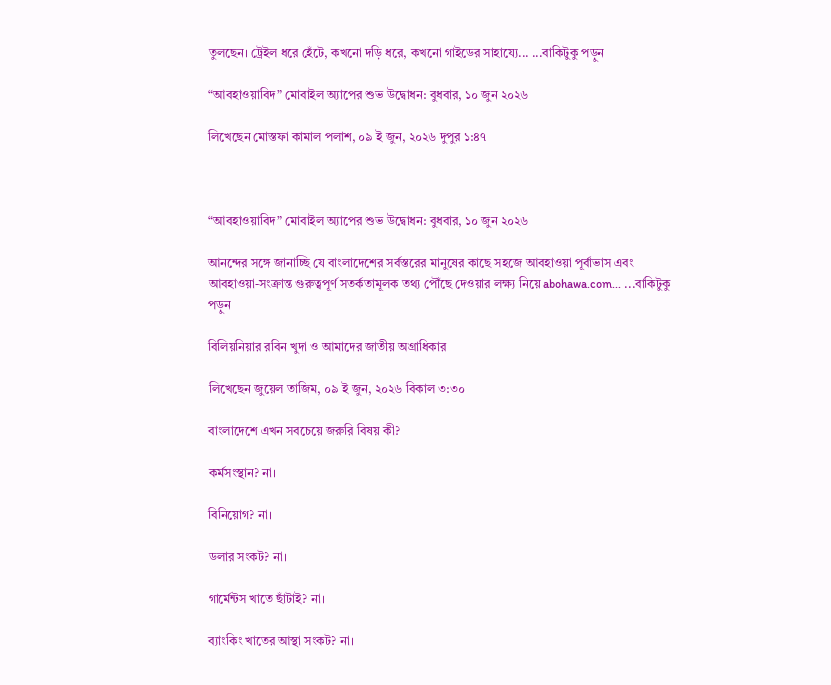তুলছেন। ট্রেইল ধরে হেঁটে, কখনো দড়ি ধরে, কখনো গাইডের সাহায্যে... ...বাকিটুকু পড়ুন

“আবহাওয়াবিদ” মোবাইল অ্যাপের শুভ উদ্বোধন: বুধবার, ১০ জুন ২০২৬

লিখেছেন মোস্তফা কামাল পলাশ, ০৯ ই জুন, ২০২৬ দুপুর ১:৪৭



“আবহাওয়াবিদ” মোবাইল অ্যাপের শুভ উদ্বোধন: বুধবার, ১০ জুন ২০২৬

আনন্দের সঙ্গে জানাচ্ছি যে বাংলাদেশের সর্বস্তরের মানুষের কাছে সহজে আবহাওয়া পূর্বাভাস এবং আবহাওয়া-সংক্রান্ত গুরুত্বপূর্ণ সতর্কতামূলক তথ্য পৌঁছে দেওয়ার লক্ষ্য নিয়ে abohawa.com... ...বাকিটুকু পড়ুন

বিলিয়নিয়ার রবিন খুদা ও আমাদের জাতীয় অগ্রাধিকার

লিখেছেন জুয়েল তাজিম, ০৯ ই জুন, ২০২৬ বিকাল ৩:৩০

বাংলাদেশে এখন সবচেয়ে জরুরি বিষয় কী?

কর্মসংস্থান? না।

বিনিয়োগ? না।

ডলার সংকট? না।

গার্মেন্টস খাতে ছাঁটাই? না।

ব্যাংকিং খাতের আস্থা সংকট? না।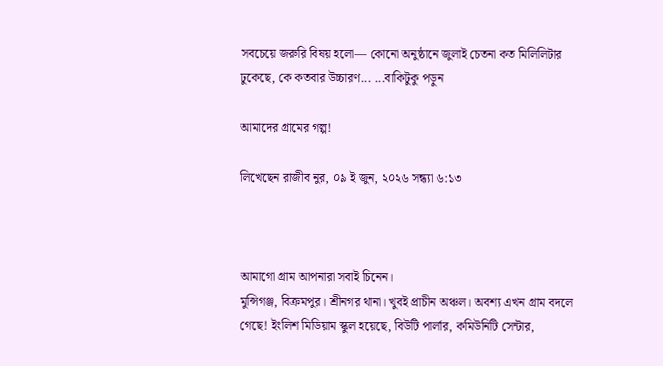সবচেয়ে জরুরি বিষয় হলো— কোনো অনুষ্ঠানে জুলাই চেতনা কত মিলিলিটার ঢুকেছে, কে কতবার উচ্চারণ... ...বাকিটুকু পড়ুন

আমাদের গ্রামের গল্প!

লিখেছেন রাজীব নুর, ০৯ ই জুন, ২০২৬ সন্ধ্যা ৬:১৩



আমাগো গ্রাম আপনারা সবাই চিনেন।
মুন্সিগঞ্জ, বিক্রমপুর। শ্রীনগর থানা। খুবই প্রাচীন অঞ্চল। অবশ্য এখন গ্রাম বদলে গেছে! ইংলিশ মিডিয়াম স্কুল হয়েছে, বিউটি পার্লার, কমিউনিটি সেন্টার,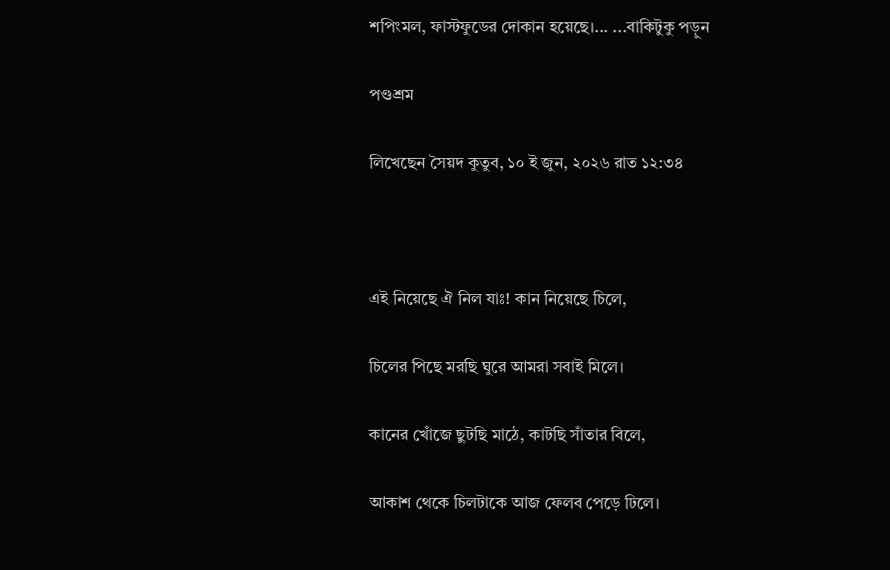শপিংমল, ফাস্টফুডের দোকান হয়েছে।... ...বাকিটুকু পড়ুন

পণ্ডশ্রম

লিখেছেন সৈয়দ কুতুব, ১০ ই জুন, ২০২৬ রাত ১২:৩৪



এই নিয়েছে ঐ নিল যাঃ! কান নিয়েছে চিলে,

চিলের পিছে মরছি ঘুরে আমরা সবাই মিলে।

কানের খোঁজে ছুটছি মাঠে, কাটছি সাঁতার বিলে,

আকাশ থেকে চিলটাকে আজ ফেলব পেড়ে ঢিলে।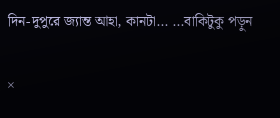দিন-দুপুরে জ্যান্ত আহা, কানটা... ...বাকিটুকু পড়ুন

×